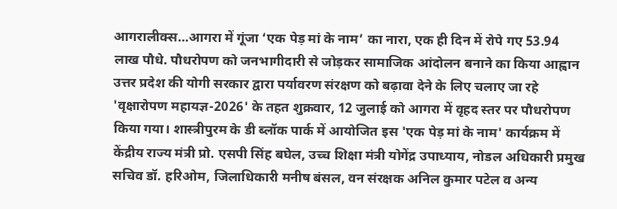आगरालीक्स…आगरा में गूंजा ‘एक पेड़ मां के नाम’ का नारा, एक ही दिन में रोपे गए 53.94 लाख पौधे. पौधरोपण को जनभागीदारी से जोड़कर सामाजिक आंदोलन बनाने का किया आह्वान
उत्तर प्रदेश की योगी सरकार द्वारा पर्यावरण संरक्षण को बढ़ावा देने के लिए चलाए जा रहे 'वृक्षारोपण महायज्ञ-2026' के तहत शुक्रवार, 12 जुलाई को आगरा में वृहद स्तर पर पौधरोपण किया गया। शास्त्रीपुरम के डी ब्लॉक पार्क में आयोजित इस 'एक पेड़ मां के नाम' कार्यक्रम में केंद्रीय राज्य मंत्री प्रो. एसपी सिंह बघेल, उच्च शिक्षा मंत्री योगेंद्र उपाध्याय, नोडल अधिकारी प्रमुख सचिव डॉ. हरिओम, जिलाधिकारी मनीष बंसल, वन संरक्षक अनिल कुमार पटेल व अन्य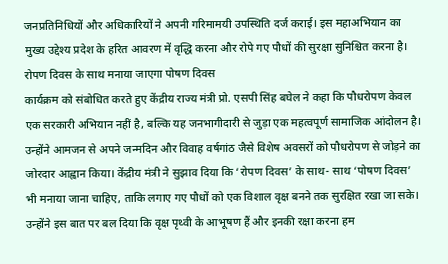जनप्रतिनिधियों और अधिकारियों ने अपनी गरिमामयी उपस्थिति दर्ज कराई। इस महाअभियान का मुख्य उद्देश्य प्रदेश के हरित आवरण में वृद्धि करना और रोपे गए पौधों की सुरक्षा सुनिश्चित करना है।
रोपण दिवस के साथ मनाया जाएगा पोषण दिवस
कार्यक्रम को संबोधित करते हुए केंद्रीय राज्य मंत्री प्रो. एसपी सिंह बघेल ने कहा कि पौधरोपण केवल एक सरकारी अभियान नहीं है, बल्कि यह जनभागीदारी से जुड़ा एक महत्वपूर्ण सामाजिक आंदोलन है। उन्होंने आमजन से अपने जन्मदिन और विवाह वर्षगांठ जैसे विशेष अवसरों को पौधरोपण से जोड़ने का जोरदार आह्वान किया। केंद्रीय मंत्री ने सुझाव दिया कि ‘रोपण दिवस’ के साथ- साथ ‘पोषण दिवस’ भी मनाया जाना चाहिए, ताकि लगाए गए पौधों को एक विशाल वृक्ष बनने तक सुरक्षित रखा जा सके। उन्होंने इस बात पर बल दिया कि वृक्ष पृथ्वी के आभूषण हैं और इनकी रक्षा करना हम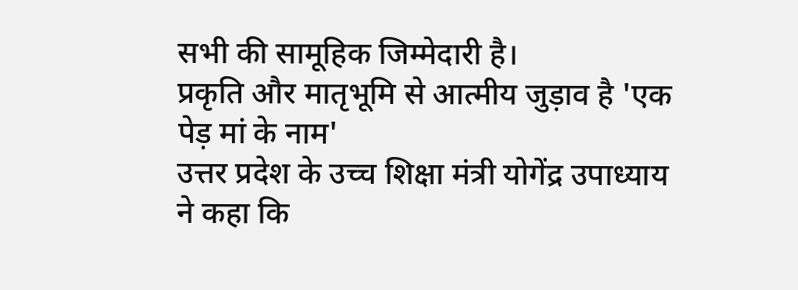सभी की सामूहिक जिम्मेदारी है।
प्रकृति और मातृभूमि से आत्मीय जुड़ाव है 'एक पेड़ मां के नाम'
उत्तर प्रदेश के उच्च शिक्षा मंत्री योगेंद्र उपाध्याय ने कहा कि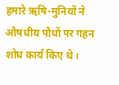हमारे ऋषि-मुनियों ने औषधीय पौधों पर गहन शोध कार्य किए थे।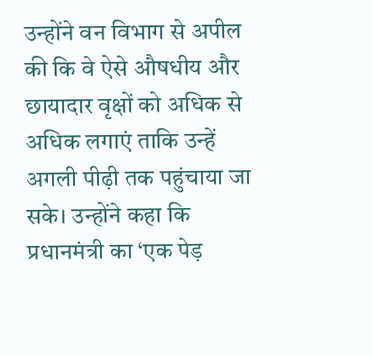उन्होंने वन विभाग से अपील की कि वे ऐसे औषधीय और छायादार वृक्षों को अधिक से अधिक लगाएं ताकि उन्हें अगली पीढ़ी तक पहुंचाया जा सके। उन्होंने कहा कि प्रधानमंत्री का ‘एक पेड़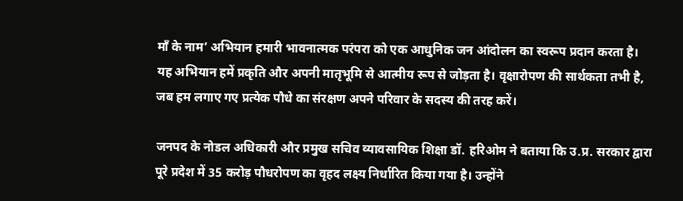माँ के नाम’ अभियान हमारी भावनात्मक परंपरा को एक आधुनिक जन आंदोलन का स्वरूप प्रदान करता है। यह अभियान हमें प्रकृति और अपनी मातृभूमि से आत्मीय रूप से जोड़ता है। वृक्षारोपण की सार्थकता तभी है, जब हम लगाए गए प्रत्येक पौधे का संरक्षण अपने परिवार के सदस्य की तरह करें।

जनपद के नोडल अधिकारी और प्रमुख सचिव व्यावसायिक शिक्षा डॉ. हरिओम ने बताया कि उ.प्र. सरकार द्वारा पूरे प्रदेश में 35 करोड़ पौधरोपण का वृहद लक्ष्य निर्धारित किया गया है। उन्होंने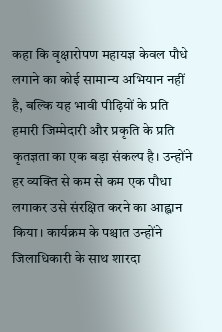कहा कि वृक्षारोपण महायज्ञ केवल पौधे लगाने का कोई सामान्य अभियान नहीं है, बल्कि यह भावी पीढ़ियों के प्रति हमारी जिम्मेदारी और प्रकृति के प्रति कृतज्ञता का एक बड़ा संकल्प है। उन्होंने हर व्यक्ति से कम से कम एक पौधा लगाकर उसे संरक्षित करने का आह्वान किया। कार्यक्रम के पश्चात उन्होंने जिलाधिकारी के साथ शारदा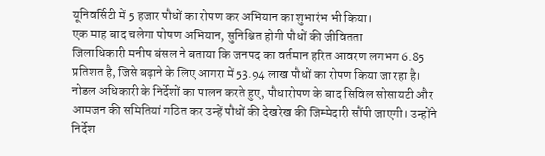यूनिवर्सिटी में 5 हजार पौधों का रोपण कर अभियान का शुभारंभ भी किया।
एक माह बाद चलेगा पोषण अभियान, सुनिश्चित होगी पौधों की जीवितता
जिलाधिकारी मनीष बंसल ने बताया कि जनपद का वर्तमान हरित आवरण लगभग 6.85 प्रतिशत है, जिसे बढ़ाने के लिए आगरा में 53.94 लाख पौधों का रोपण किया जा रहा है। नोडल अधिकारी के निर्देशों का पालन करते हुए, पौधारोपण के बाद सिविल सोसायटी और आमजन की समितियां गठित कर उन्हें पौधों की देखरेख की जिम्मेदारी सौंपी जाएगी। उन्होंने निर्देश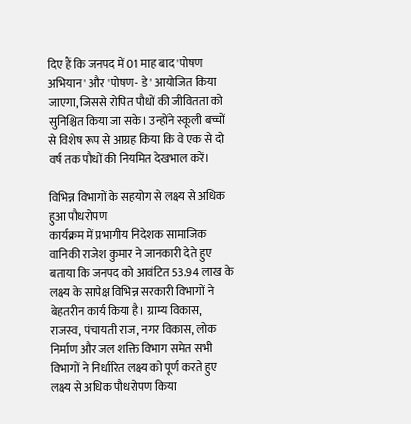दिए हैं कि जनपद में 01 माह बाद 'पोषण अभियान' और 'पोषण- डे' आयोजित किया जाएगा, जिससे रोपित पौधों की जीवितता को सुनिश्चित किया जा सके। उन्होंने स्कूली बच्चों से विशेष रूप से आग्रह किया कि वे एक से दो वर्ष तक पौधों की नियमित देखभाल करें।

विभिन्न विभागों के सहयोग से लक्ष्य से अधिक हुआ पौधरोपण
कार्यक्रम में प्रभागीय निदेशक सामाजिक वानिकी राजेश कुमार ने जानकारी देते हुए बताया कि जनपद को आवंटित 53.94 लाख के लक्ष्य के सापेक्ष विभिन्न सरकारी विभागों ने बेहतरीन कार्य किया है। ग्राम्य विकास, राजस्व, पंचायती राज, नगर विकास, लोक निर्माण और जल शक्ति विभाग समेत सभी विभागों ने निर्धारित लक्ष्य को पूर्ण करते हुए लक्ष्य से अधिक पौधरोपण किया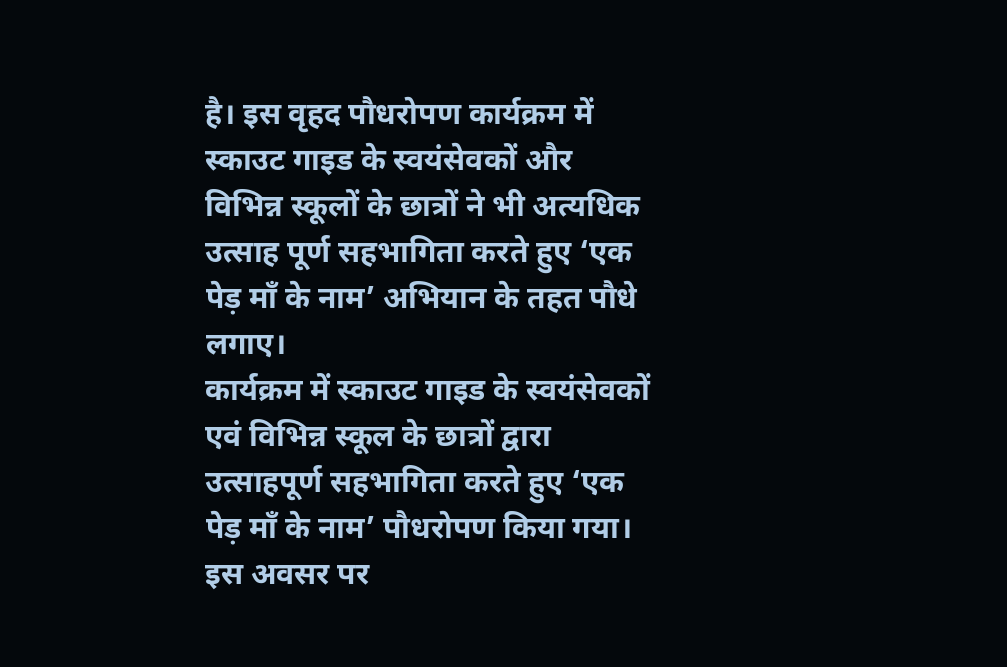है। इस वृहद पौधरोपण कार्यक्रम में स्काउट गाइड के स्वयंसेवकों और विभिन्न स्कूलों के छात्रों ने भी अत्यधिक उत्साह पूर्ण सहभागिता करते हुए ‘एक पेड़ माँ के नाम’ अभियान के तहत पौधे लगाए।
कार्यक्रम में स्काउट गाइड के स्वयंसेवकों एवं विभिन्न स्कूल के छात्रों द्वारा उत्साहपूर्ण सहभागिता करते हुए ‘एक पेड़ माँ के नाम’ पौधरोपण किया गया। इस अवसर पर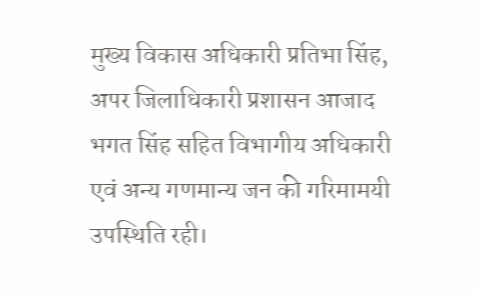मुख्य विकास अधिकारी प्रतिभा सिंह, अपर जिलाधिकारी प्रशासन आजाद भगत सिंह सहित विभागीय अधिकारी एवं अन्य गणमान्य जन की गरिमामयी उपस्थिति रही।